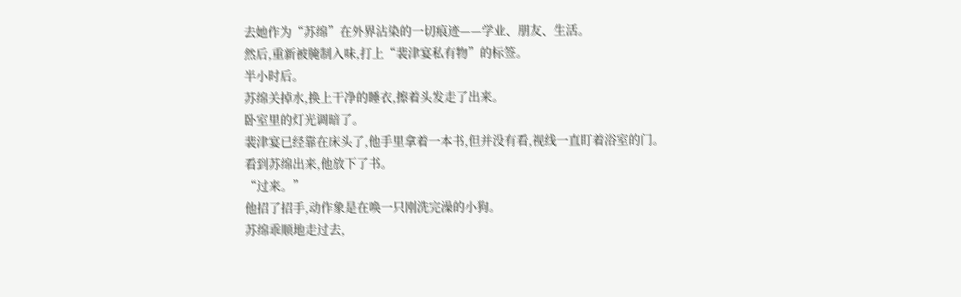去她作为“苏绵”在外界沾染的一切痕迹——学业、朋友、生活。
然后,重新被腌制入味,打上“裴津宴私有物”的标签。
半小时后。
苏绵关掉水,换上干净的睡衣,擦着头发走了出来。
卧室里的灯光调暗了。
裴津宴已经靠在床头了,他手里拿着一本书,但并没有看,视线一直盯着浴室的门。
看到苏绵出来,他放下了书。
“过来。”
他招了招手,动作象是在唤一只刚洗完澡的小狗。
苏绵乖顺地走过去,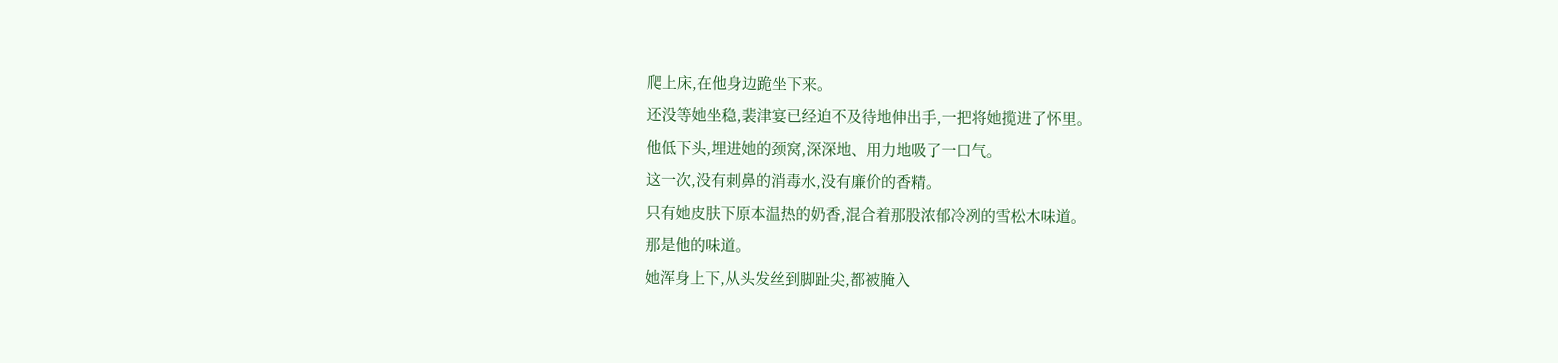爬上床,在他身边跪坐下来。
还没等她坐稳,裴津宴已经迫不及待地伸出手,一把将她揽进了怀里。
他低下头,埋进她的颈窝,深深地、用力地吸了一口气。
这一次,没有刺鼻的消毒水,没有廉价的香精。
只有她皮肤下原本温热的奶香,混合着那股浓郁冷冽的雪松木味道。
那是他的味道。
她浑身上下,从头发丝到脚趾尖,都被腌入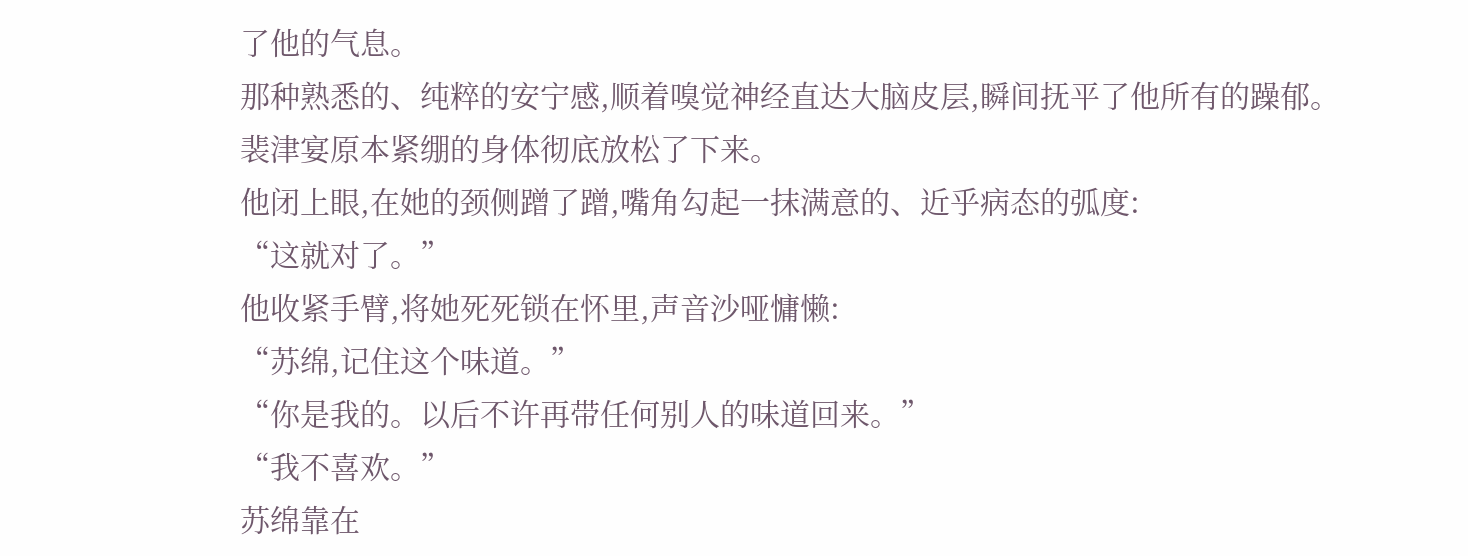了他的气息。
那种熟悉的、纯粹的安宁感,顺着嗅觉神经直达大脑皮层,瞬间抚平了他所有的躁郁。
裴津宴原本紧绷的身体彻底放松了下来。
他闭上眼,在她的颈侧蹭了蹭,嘴角勾起一抹满意的、近乎病态的弧度:
“这就对了。”
他收紧手臂,将她死死锁在怀里,声音沙哑慵懒:
“苏绵,记住这个味道。”
“你是我的。以后不许再带任何别人的味道回来。”
“我不喜欢。”
苏绵靠在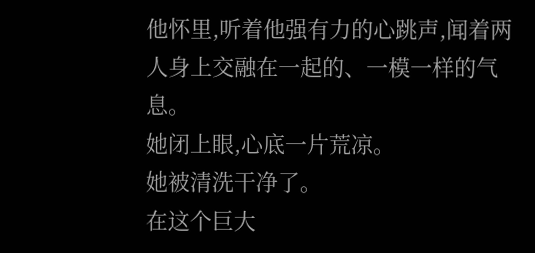他怀里,听着他强有力的心跳声,闻着两人身上交融在一起的、一模一样的气息。
她闭上眼,心底一片荒凉。
她被清洗干净了。
在这个巨大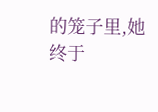的笼子里,她终于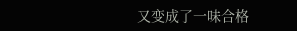又变成了一味合格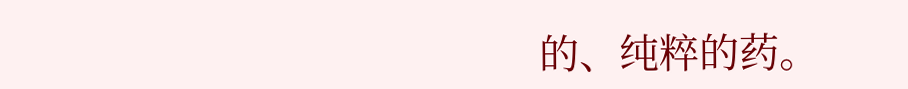的、纯粹的药。